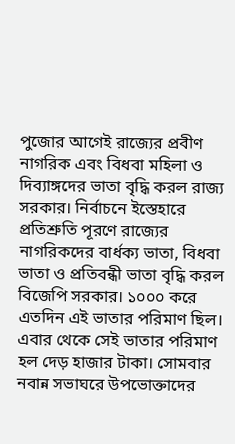পুজোর আগেই রাজ্যের প্রবীণ নাগরিক এবং বিধবা মহিলা ও দিব্যাঙ্গদের ভাতা বৃদ্ধি করল রাজ্য সরকার। নির্বাচনে ইস্তেহারে প্রতিশ্রুতি পূরণে রাজ্যের নাগরিকদের বার্ধক্য ভাতা, বিধবা ভাতা ও প্রতিবন্ধী ভাতা বৃদ্ধি করল বিজেপি সরকার। ১০০০ করে এতদিন এই ভাতার পরিমাণ ছিল। এবার থেকে সেই ভাতার পরিমাণ হল দেড় হাজার টাকা। সোমবার নবান্ন সভাঘরে উপভোক্তাদের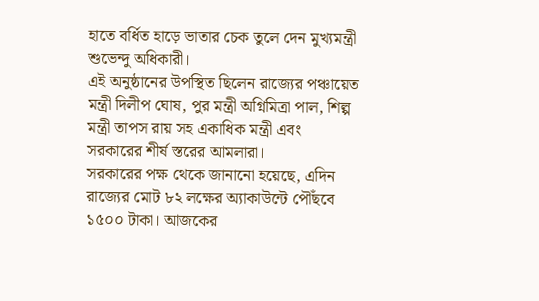হাতে বর্ধিত হাড়ে ভাতার চেক তুলে দেন মুখ্যমন্ত্রী শুভেন্দু অধিকারী।
এই অনুষ্ঠানের উপস্থিত ছিলেন রাজ্যের পঞ্চায়েত মন্ত্রী দিলীপ ঘোষ, পুর মন্ত্রী অগ্নিমিত্রা পাল, শিল্প মন্ত্রী তাপস রায় সহ একাধিক মন্ত্রী এবং সরকারের শীর্ষ স্তরের আমলারা।
সরকারের পক্ষ থেকে জানানো হয়েছে, এদিন রাজ্যের মোট ৮২ লক্ষের অ্যাকাউন্টে পৌঁছবে ১৫০০ টাকা। আজকের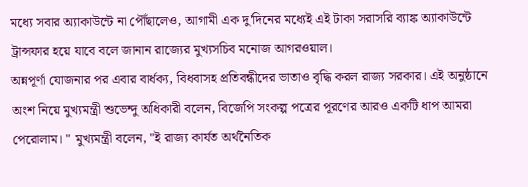মধ্যে সবার অ্যাকাউন্টে না পৌঁছালেও, আগামী এক দু'দিনের মধ্যেই এই টাকা সরাসরি ব্যাঙ্ক অ্যাকাউন্টে ট্রান্সফার হয়ে যাবে বলে জানান রাজ্যের মুখ্যসচিব মনোজ আগরওয়াল।
অন্নপূর্ণা যোজনার পর এবার বার্ধক্য, বিধবাসহ প্রতিবন্ধীদের ভাতাও বৃদ্ধি করল রাজ্য সরকার। এই অনুষ্ঠানে অংশ নিয়ে মুখ্যমন্ত্রী শুভেন্দু অধিকারী বলেন, বিজেপি সংকল্প পত্রের পূরণের আরও একটি ধাপ আমরা পেরোলাম। " মুখ্যমন্ত্রী বলেন, "ই রাজ্য কার্যত অর্থনৈতিক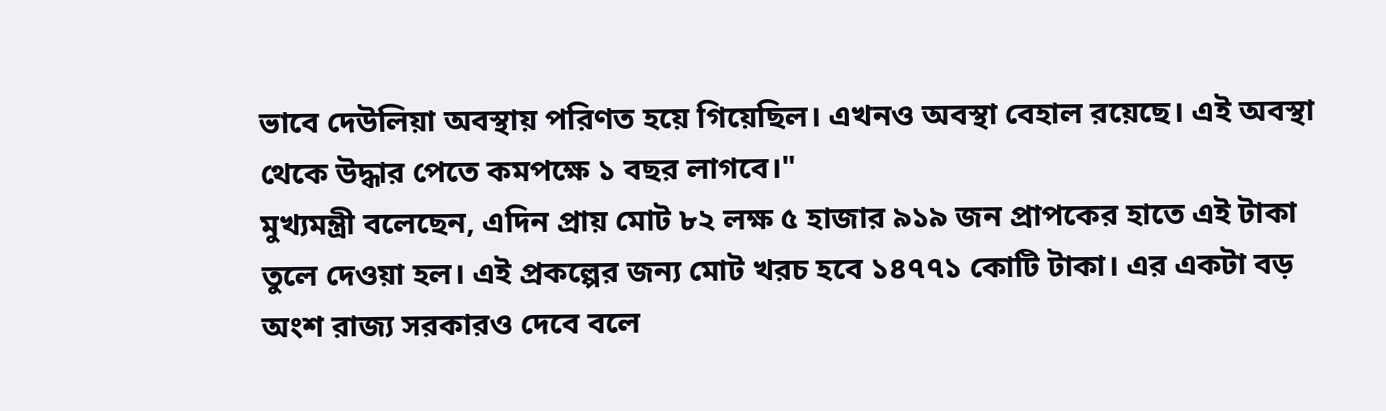ভাবে দেউলিয়া অবস্থায় পরিণত হয়ে গিয়েছিল। এখনও অবস্থা বেহাল রয়েছে। এই অবস্থা থেকে উদ্ধার পেতে কমপক্ষে ১ বছর লাগবে।"
মুখ্যমন্ত্রী বলেছেন, এদিন প্রায় মোট ৮২ লক্ষ ৫ হাজার ৯১৯ জন প্রাপকের হাতে এই টাকা তুলে দেওয়া হল। এই প্রকল্পের জন্য মোট খরচ হবে ১৪৭৭১ কোটি টাকা। এর একটা বড় অংশ রাজ্য সরকারও দেবে বলে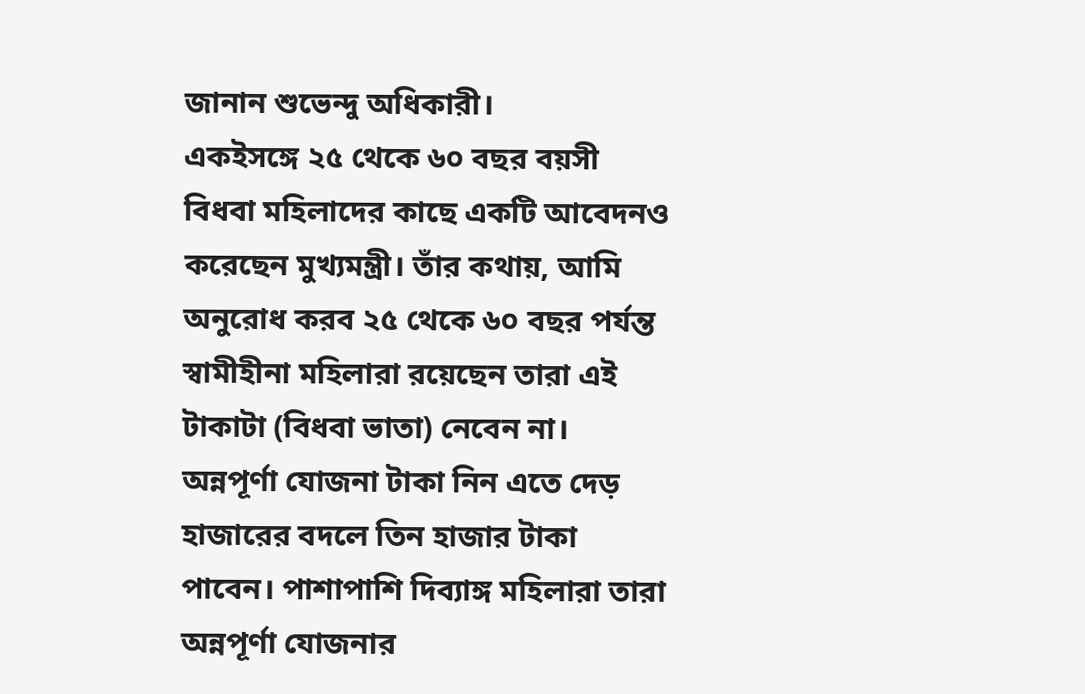জানান শুভেন্দু অধিকারী।
একইসঙ্গে ২৫ থেকে ৬০ বছর বয়সী বিধবা মহিলাদের কাছে একটি আবেদনও করেছেন মুখ্যমন্ত্রী। তাঁর কথায়, আমি অনুরোধ করব ২৫ থেকে ৬০ বছর পর্যন্ত স্বামীহীনা মহিলারা রয়েছেন তারা এই টাকাটা (বিধবা ভাতা) নেবেন না। অন্নপূর্ণা যোজনা টাকা নিন এতে দেড় হাজারের বদলে তিন হাজার টাকা পাবেন। পাশাপাশি দিব্যাঙ্গ মহিলারা তারা অন্নপূর্ণা যোজনার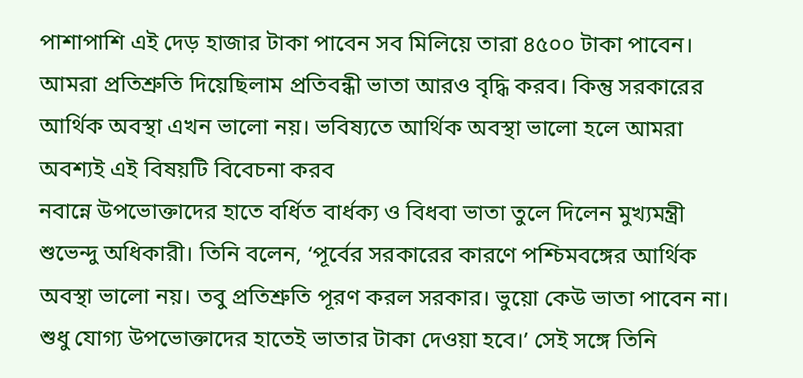পাশাপাশি এই দেড় হাজার টাকা পাবেন সব মিলিয়ে তারা ৪৫০০ টাকা পাবেন। আমরা প্রতিশ্রুতি দিয়েছিলাম প্রতিবন্ধী ভাতা আরও বৃদ্ধি করব। কিন্তু সরকারের আর্থিক অবস্থা এখন ভালো নয়। ভবিষ্যতে আর্থিক অবস্থা ভালো হলে আমরা অবশ্যই এই বিষয়টি বিবেচনা করব
নবান্নে উপভোক্তাদের হাতে বর্ধিত বার্ধক্য ও বিধবা ভাতা তুলে দিলেন মুখ্যমন্ত্রী শুভেন্দু অধিকারী। তিনি বলেন, ‘পূর্বের সরকারের কারণে পশ্চিমবঙ্গের আর্থিক অবস্থা ভালো নয়। তবু প্রতিশ্রুতি পূরণ করল সরকার। ভুয়ো কেউ ভাতা পাবেন না। শুধু যোগ্য উপভোক্তাদের হাতেই ভাতার টাকা দেওয়া হবে।’ সেই সঙ্গে তিনি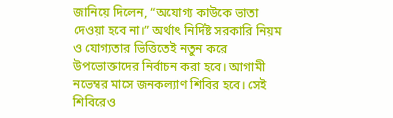জানিয়ে দিলেন, “অযোগ্য কাউকে ভাতা দেওয়া হবে না।” অর্থাৎ নির্দিষ্ট সরকারি নিয়ম ও যোগ্যতার ভিত্তিতেই নতুন করে উপভোক্তাদের নির্বাচন করা হবে। আগামী নভেম্বর মাসে জনকল্যাণ শিবির হবে। সেই শিবিরেও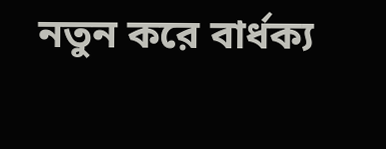নতুন করে বার্ধক্য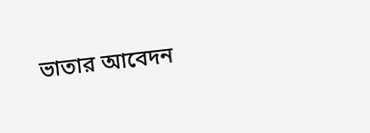ভাতার আবেদন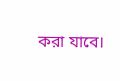করা যাবে।